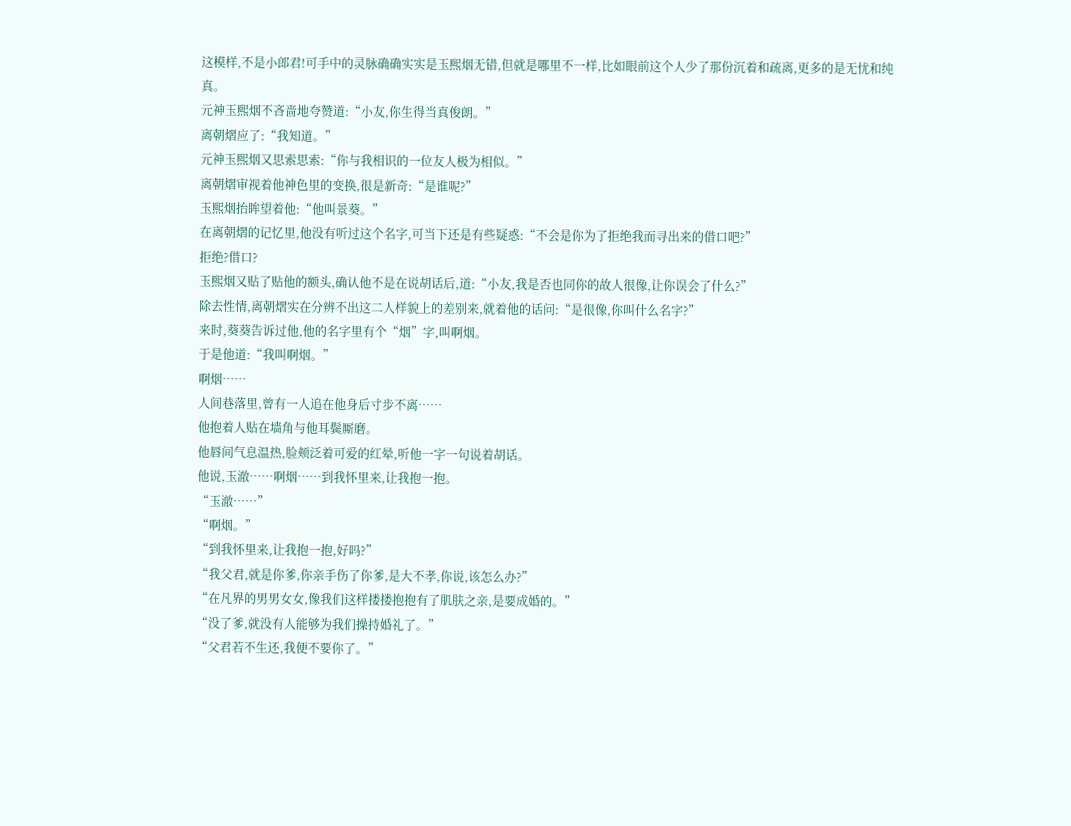这模样,不是小郎君!可手中的灵脉确确实实是玉熙烟无错,但就是哪里不一样,比如眼前这个人少了那份沉着和疏离,更多的是无忧和纯真。
元神玉熙烟不吝啬地夸赞道:“小友,你生得当真俊朗。”
离朝熠应了:“我知道。”
元神玉熙烟又思索思索:“你与我相识的一位友人极为相似。”
离朝熠审视着他神色里的变换,很是新奇:“是谁呢?”
玉熙烟抬眸望着他:“他叫景葵。”
在离朝熠的记忆里,他没有听过这个名字,可当下还是有些疑惑:“不会是你为了拒绝我而寻出来的借口吧?”
拒绝?借口?
玉熙烟又贴了贴他的额头,确认他不是在说胡话后,道:“小友,我是否也同你的故人很像,让你误会了什么?”
除去性情,离朝熠实在分辨不出这二人样貌上的差别来,就着他的话问:“是很像,你叫什么名字?”
来时,葵葵告诉过他,他的名字里有个“烟”字,叫啊烟。
于是他道:“我叫啊烟。”
啊烟……
人间巷落里,曾有一人追在他身后寸步不离……
他抱着人贴在墙角与他耳鬓厮磨。
他唇间气息温热,脸颊泛着可爱的红晕,听他一字一句说着胡话。
他说,玉澈……啊烟……到我怀里来,让我抱一抱。
“玉澈……”
“啊烟。”
“到我怀里来,让我抱一抱,好吗?”
“我父君,就是你爹,你亲手伤了你爹,是大不孝,你说,该怎么办?”
“在凡界的男男女女,像我们这样搂搂抱抱有了肌肤之亲,是要成婚的。”
“没了爹,就没有人能够为我们操持婚礼了。”
“父君若不生还,我便不要你了。”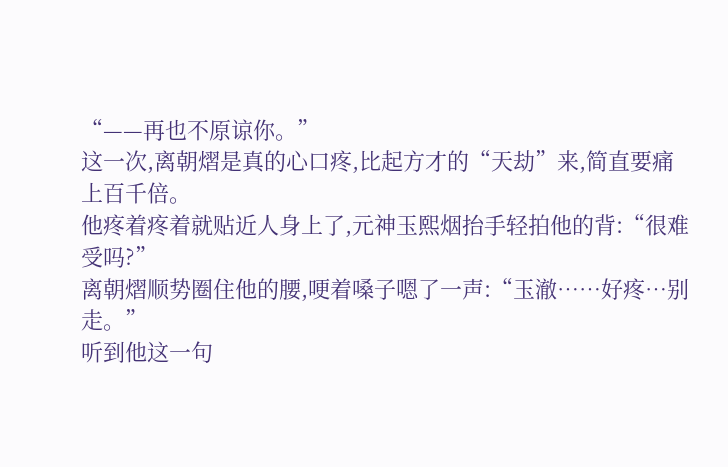“——再也不原谅你。”
这一次,离朝熠是真的心口疼,比起方才的“天劫”来,简直要痛上百千倍。
他疼着疼着就贴近人身上了,元神玉熙烟抬手轻拍他的背:“很难受吗?”
离朝熠顺势圈住他的腰,哽着嗓子嗯了一声:“玉澈……好疼…别走。”
听到他这一句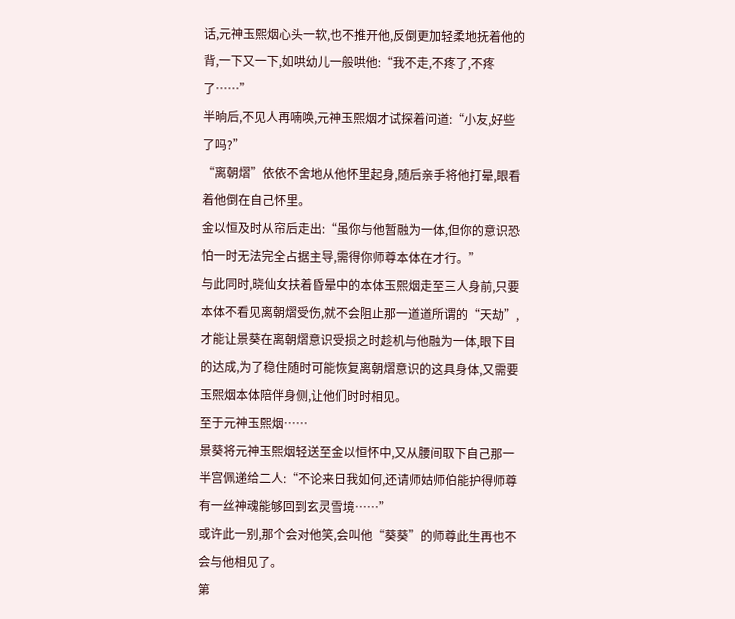话,元神玉熙烟心头一软,也不推开他,反倒更加轻柔地抚着他的背,一下又一下,如哄幼儿一般哄他:“我不走,不疼了,不疼了……”
半晌后,不见人再喃唤,元神玉熙烟才试探着问道:“小友,好些了吗?”
“离朝熠”依依不舍地从他怀里起身,随后亲手将他打晕,眼看着他倒在自己怀里。
金以恒及时从帘后走出:“虽你与他暂融为一体,但你的意识恐怕一时无法完全占据主导,需得你师尊本体在才行。”
与此同时,晓仙女扶着昏晕中的本体玉熙烟走至三人身前,只要本体不看见离朝熠受伤,就不会阻止那一道道所谓的“天劫”,才能让景葵在离朝熠意识受损之时趁机与他融为一体,眼下目的达成,为了稳住随时可能恢复离朝熠意识的这具身体,又需要玉熙烟本体陪伴身侧,让他们时时相见。
至于元神玉熙烟……
景葵将元神玉熙烟轻送至金以恒怀中,又从腰间取下自己那一半宫佩递给二人:“不论来日我如何,还请师姑师伯能护得师尊有一丝神魂能够回到玄灵雪境……”
或许此一别,那个会对他笑,会叫他“葵葵”的师尊此生再也不会与他相见了。
第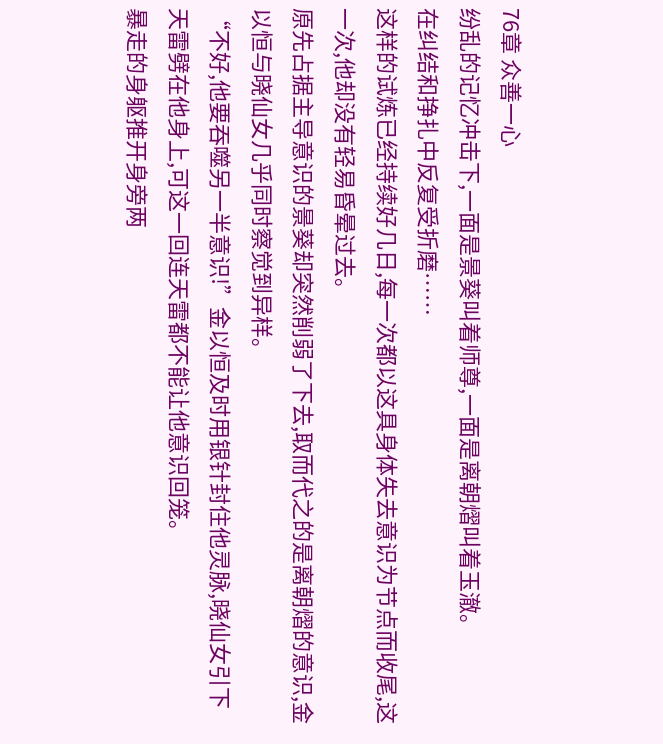76章 众善一心
纷乱的记忆冲击下,一面是景葵叫着师尊,一面是离朝熠叫着玉澈。
在纠结和挣扎中反复受折磨……
这样的试炼已经持续好几日,每一次都以这具身体失去意识为节点而收尾,这一次,他却没有轻易昏晕过去。
原先占据主导意识的景葵却突然削弱了下去,取而代之的是离朝熠的意识,金以恒与晓仙女几乎同时察觉到异样。
“不好,他要吞噬另一半意识!”金以恒及时用银针封住他灵脉,晓仙女引下天雷劈在他身上,可这一回连天雷都不能让他意识回笼。
暴走的身躯推开身旁两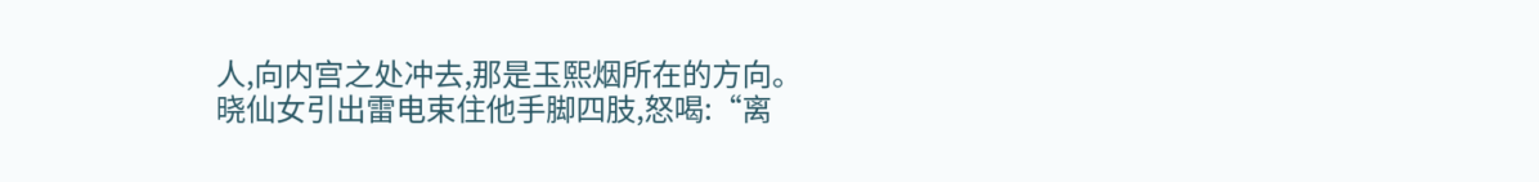人,向内宫之处冲去,那是玉熙烟所在的方向。
晓仙女引出雷电束住他手脚四肢,怒喝:“离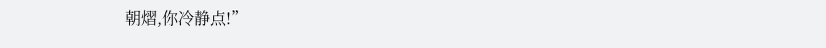朝熠,你冷静点!”